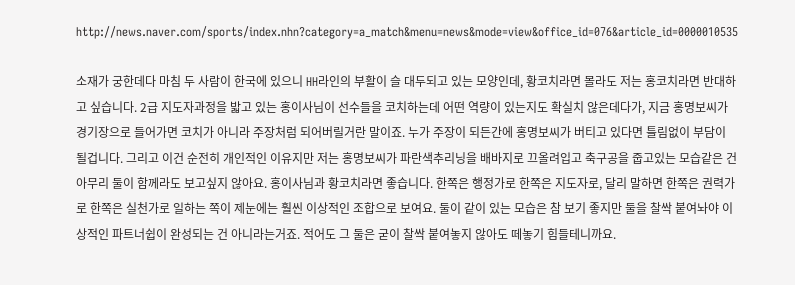http://news.naver.com/sports/index.nhn?category=a_match&menu=news&mode=view&office_id=076&article_id=0000010535

소재가 궁한데다 마침 두 사람이 한국에 있으니 HH라인의 부활이 슬 대두되고 있는 모양인데, 황코치라면 몰라도 저는 홍코치라면 반대하고 싶습니다. 2급 지도자과정을 밟고 있는 홍이사님이 선수들을 코치하는데 어떤 역량이 있는지도 확실치 않은데다가, 지금 홍명보씨가 경기장으로 들어가면 코치가 아니라 주장처럼 되어버릴거란 말이죠. 누가 주장이 되든간에 홍명보씨가 버티고 있다면 틀림없이 부담이 될겁니다. 그리고 이건 순전히 개인적인 이유지만 저는 홍명보씨가 파란색추리닝을 배바지로 끄올려입고 축구공을 줍고있는 모습같은 건 아무리 둘이 함께라도 보고싶지 않아요. 홍이사님과 황코치라면 좋습니다. 한쪽은 행정가로 한쪽은 지도자로, 달리 말하면 한쪽은 권력가로 한쪽은 실천가로 일하는 쪽이 제눈에는 훨씬 이상적인 조합으로 보여요. 둘이 같이 있는 모습은 참 보기 좋지만 둘을 찰싹 붙여놔야 이상적인 파트너쉽이 완성되는 건 아니라는거죠. 적어도 그 둘은 굳이 찰싹 붙여놓지 않아도 떼놓기 힘들테니까요.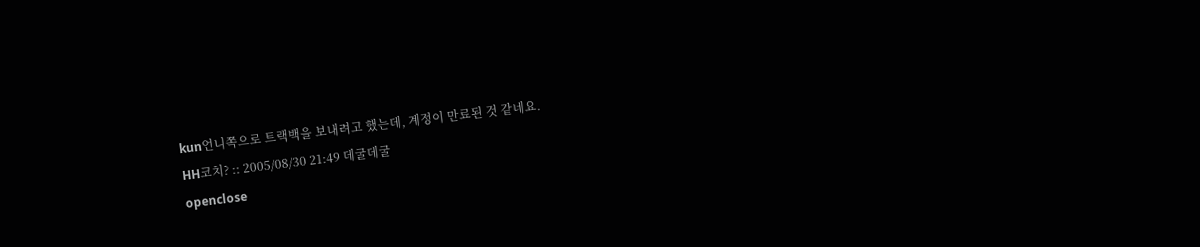kun언니쪽으로 트랙백을 보내려고 했는데, 계정이 만료된 것 같네요.
HH코치? :: 2005/08/30 21:49 데굴데굴
openclose